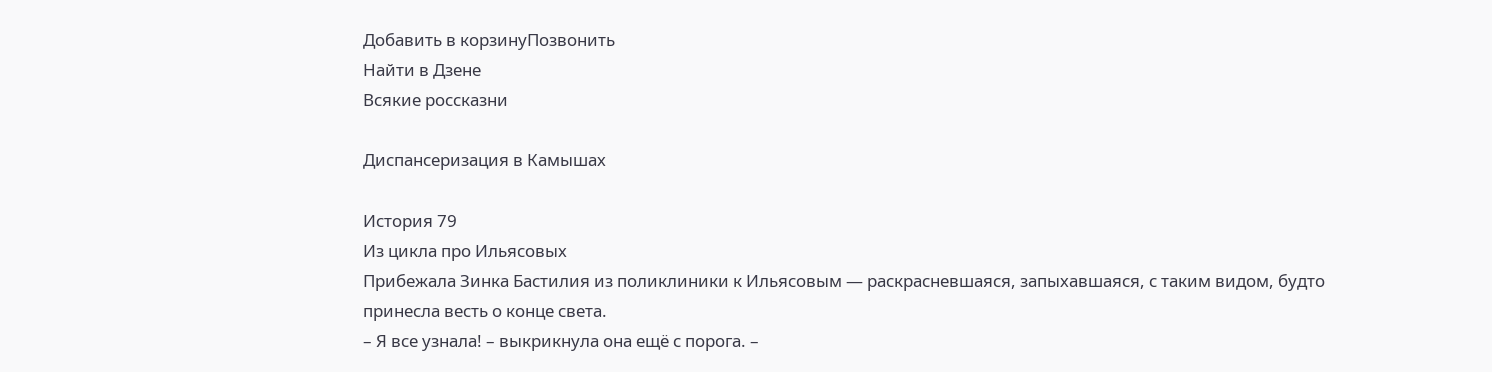Добавить в корзинуПозвонить
Найти в Дзене
Всякие россказни

Диспансеризация в Камышах

История 79
Из цикла про Ильясовых
Прибежала Зинка Бастилия из поликлиники к Ильясовым — раскрасневшаяся, запыхавшаяся, с таким видом, будто принесла весть о конце света.
– Я все узнала! – выкрикнула она ещё с порога. –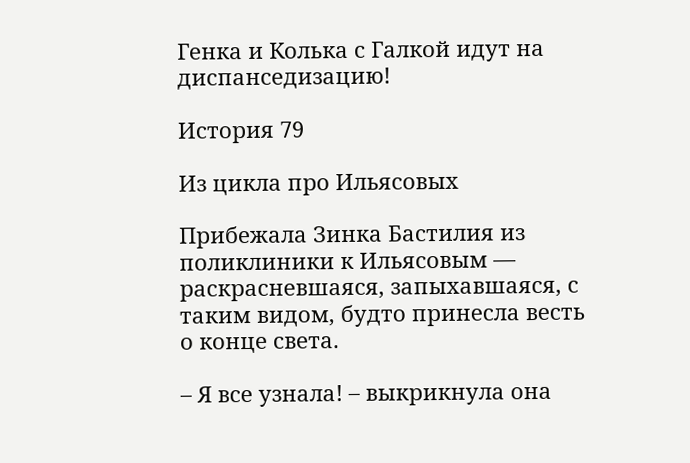Генка и Колька с Галкой идут на диспанседизацию!

История 79

Из цикла про Ильясовых

Прибежала Зинка Бастилия из поликлиники к Ильясовым — раскрасневшаяся, запыхавшаяся, с таким видом, будто принесла весть о конце света.

– Я все узнала! – выкрикнула она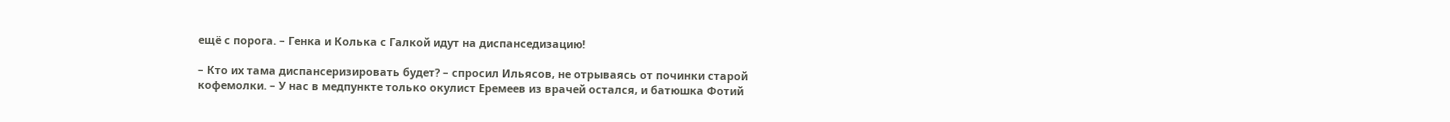ещё с порога. – Генка и Колька с Галкой идут на диспанседизацию!

– Кто их тама диспансеризировать будет? – спросил Ильясов, не отрываясь от починки старой кофемолки. – У нас в медпункте только окулист Еремеев из врачей остался, и батюшка Фотий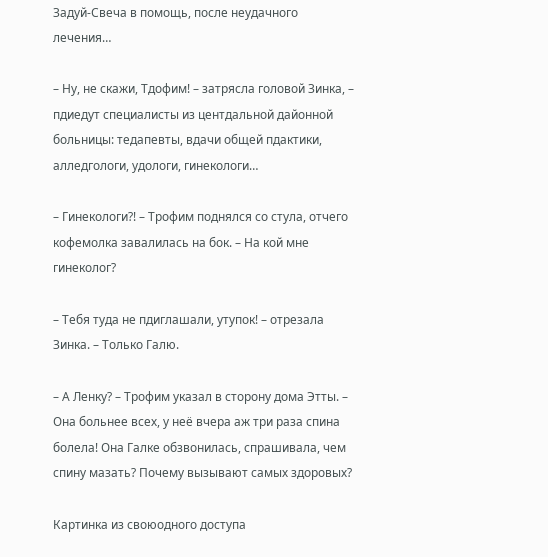Задуй‑Свеча в помощь, после неудачного лечения…

– Ну, не скажи, Тдофим! – затрясла головой Зинка, – пдиедут специалисты из центдальной дайонной больницы: тедапевты, вдачи общей пдактики, алледгологи, удологи, гинекологи…

– Гинекологи?! – Трофим поднялся со стула, отчего кофемолка завалилась на бок. – На кой мне гинеколог?

– Тебя туда не пдиглашали, утупок! – отрезала Зинка. – Только Галю.

– А Ленку? – Трофим указал в сторону дома Этты. – Она больнее всех, у неё вчера аж три раза спина болела! Она Галке обзвонилась, спрашивала, чем спину мазать? Почему вызывают самых здоровых?

Картинка из своюодного доступа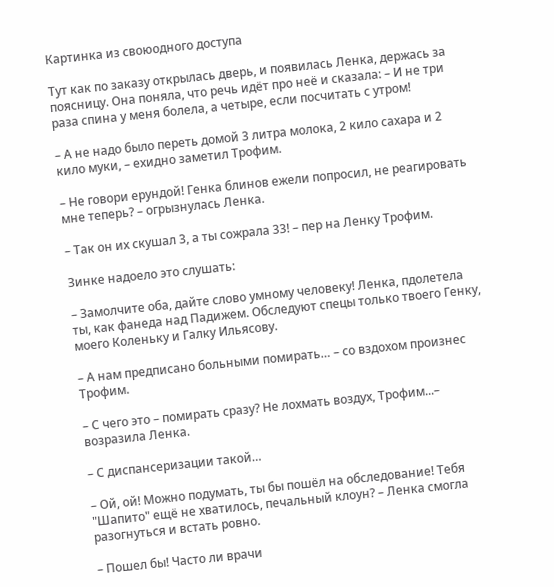Картинка из своюодного доступа

Тут как по заказу открылась дверь, и появилась Ленка, держась за поясницу. Она поняла, что речь идёт про неё и сказала: – И не три раза спина у меня болела, а четыре, если посчитать с утром!

– А не надо было переть домой 3 литра молока, 2 кило сахара и 2 кило муки, – ехидно заметил Трофим.

– Не говори ерундой! Генка блинов ежели попросил, не реагировать мне теперь? – огрызнулась Ленка.

– Так он их скушал 3, а ты сожрала 33! – пер на Ленку Трофим.

Зинке надоело это слушать:

– Замолчите оба, дайте слово умному человеку! Ленка, пдолетела ты, как фанеда над Падижем. Обследуют спецы только твоего Генку, моего Коленьку и Галку Ильясову.

– А нам предписано больными помирать… – со вздохом произнес Трофим.

– С чего это – помирать сразу? Не лохмать воздух, Трофим...– возразила Ленка.

– С диспансеризации такой…

– Ой, ой! Можно подумать, ты бы пошёл на обследование! Тебя "Шапито" ещё не хватилось, печальный клоун? – Ленка смогла разогнуться и встать ровно.

– Пошел бы! Часто ли врачи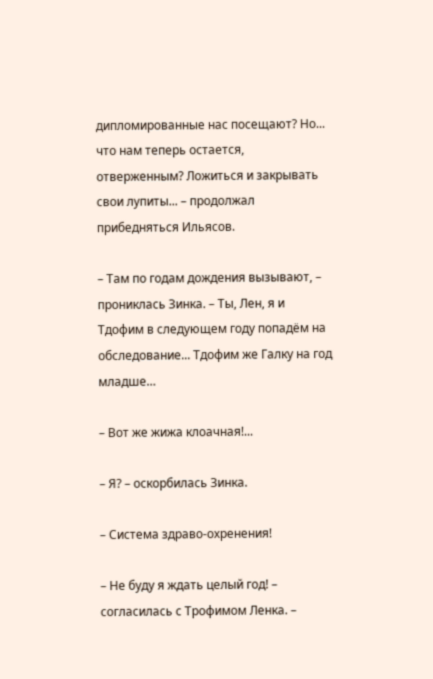дипломированные нас посещают? Но... что нам теперь остается, отверженным? Ложиться и закрывать свои лупиты... – продолжал прибедняться Ильясов.

– Там по годам дождения вызывают, – прониклась Зинка. – Ты, Лен, я и Тдофим в следующем году попадём на обследование... Тдофим же Галку на год младше…

– Вот же жижа клоачная!...

– Я? – оскорбилась Зинка.

– Система здраво-охренения!

– Не буду я ждать целый год! – согласилась с Трофимом Ленка. –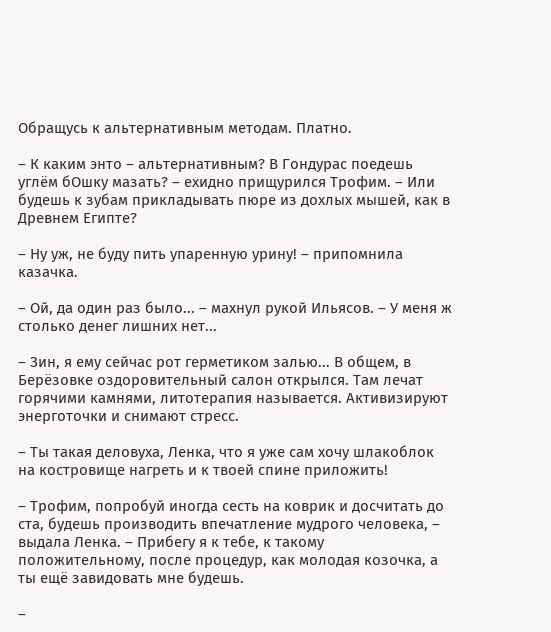Обращусь к альтернативным методам. Платно.

– К каким энто – альтернативным? В Гондурас поедешь углём бОшку мазать? – ехидно прищурился Трофим. – Или будешь к зубам прикладывать пюре из дохлых мышей, как в Древнем Египте?

– Ну уж, не буду пить упаренную урину! – припомнила казачка.

– Ой, да один раз было... – махнул рукой Ильясов. – У меня ж столько денег лишних нет...

– Зин, я ему сейчас рот герметиком залью... В общем, в Берёзовке оздоровительный салон открылся. Там лечат горячими камнями, литотерапия называется. Активизируют энерготочки и снимают стресс.

– Ты такая деловуха, Ленка, что я уже сам хочу шлакоблок на костровище нагреть и к твоей спине приложить!

– Трофим, попробуй иногда сесть на коврик и досчитать до ста, будешь производить впечатление мудрого человека, – выдала Ленка. – Прибегу я к тебе, к такому положительному, после процедур, как молодая козочка, а ты ещё завидовать мне будешь.

–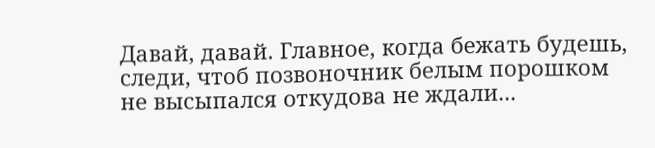Давай, давай. Главное, когда бежать будешь, следи, чтоб позвоночник белым порошком не высыпался откудова не ждали...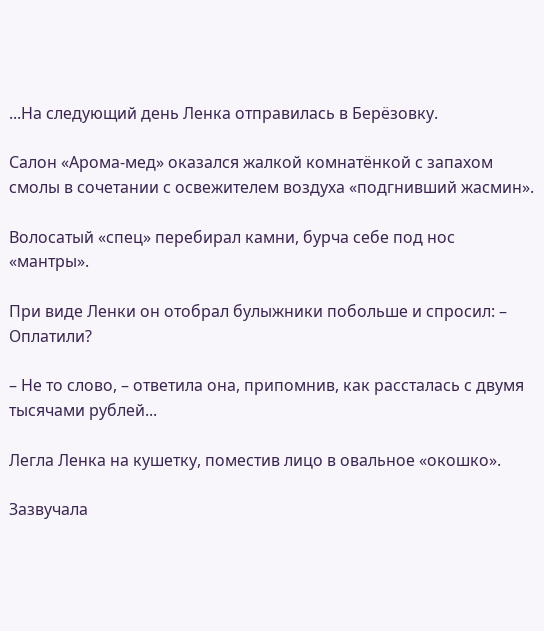...На следующий день Ленка отправилась в Берёзовку.

Салон «Арома-мед» оказался жалкой комнатёнкой с запахом смолы в сочетании с освежителем воздуха «подгнивший жасмин».

Волосатый «спец» перебирал камни, бурча себе под нос «мантры».

При виде Ленки он отобрал булыжники побольше и спросил: – Оплатили?

– Не то слово, – ответила она, припомнив, как рассталась с двумя тысячами рублей...

Легла Ленка на кушетку, поместив лицо в овальное «окошко».

Зазвучала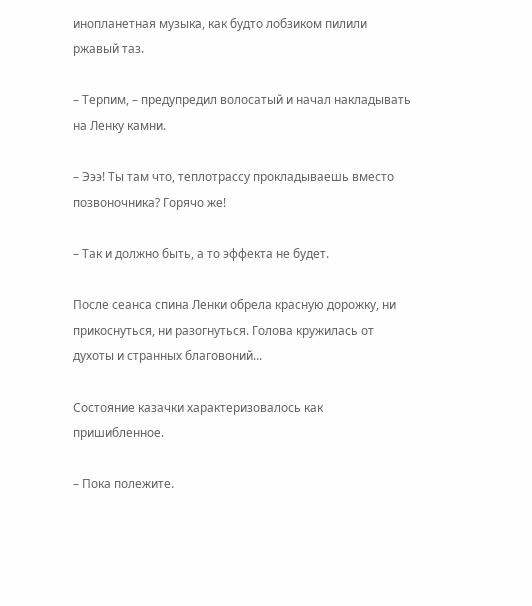инопланетная музыка, как будто лобзиком пилили ржавый таз.

– Терпим, – предупредил волосатый и начал накладывать на Ленку камни.

– Эээ! Ты там что, теплотрассу прокладываешь вместо позвоночника? Горячо же!

– Так и должно быть, а то эффекта не будет.

После сеанса спина Ленки обрела красную дорожку, ни прикоснуться, ни разогнуться. Голова кружилась от духоты и странных благовоний...

Состояние казачки характеризовалось как пришибленное.

– Пока полежите.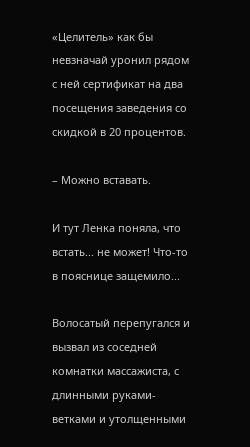«Целитель» как бы невзначай уронил рядом с ней сертификат на два посещения заведения со скидкой в 20 процентов.

– Можно вставать.

И тут Ленка поняла, что встать... не может! Что-то в пояснице защемило...

Волосатый перепугался и вызвал из соседней комнатки массажиста, с длинными руками-ветками и утолщенными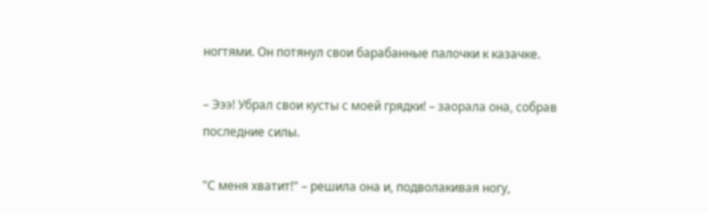ногтями. Он потянул свои барабанные палочки к казачке.

– Эээ! Убрал свои кусты с моей грядки! – заорала она, собрав последние силы.

"С меня хватит!" – решила она и, подволакивая ногу,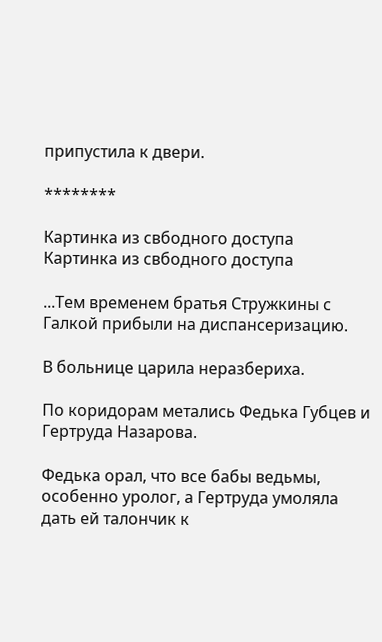припустила к двери.

********

Картинка из свбодного доступа
Картинка из свбодного доступа

...Тем временем братья Стружкины с Галкой прибыли на диспансеризацию.

В больнице царила неразбериха.

По коридорам метались Федька Губцев и Гертруда Назарова.

Федька орал, что все бабы ведьмы, особенно уролог, а Гертруда умоляла дать ей талончик к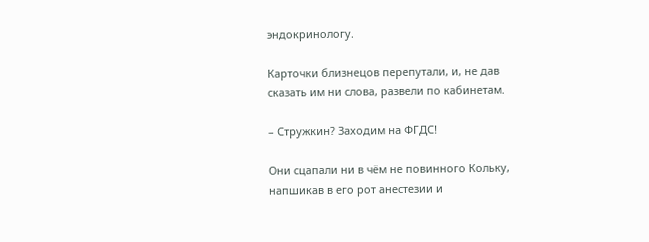эндокринологу.

Карточки близнецов перепутали, и, не дав сказать им ни слова, развели по кабинетам.

– Стружкин? Заходим на ФГДС!

Они сцапали ни в чём не повинного Кольку, напшикав в его рот анестезии и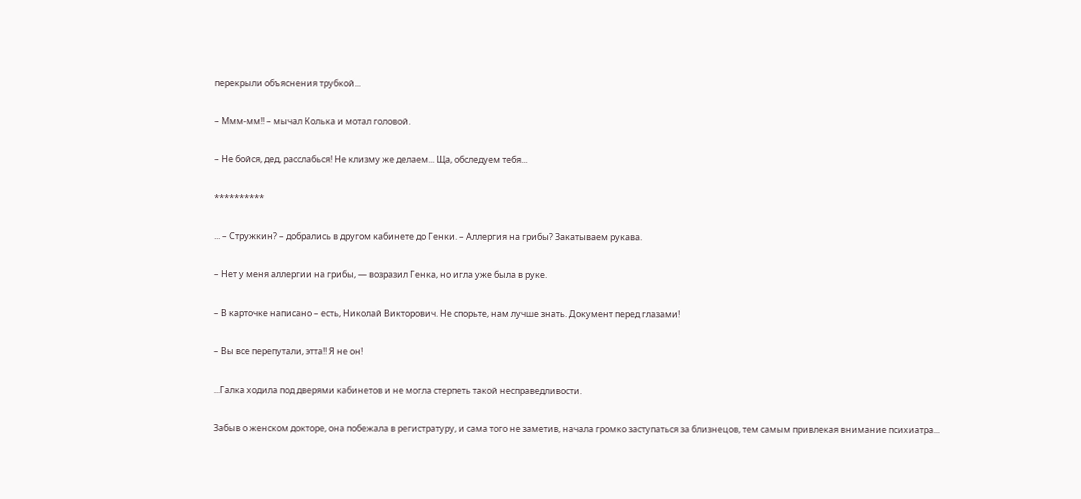перекрыли объяснения трубкой...

– Ммм-мм!! – мычал Колька и мотал головой.

– Не бойся, дед, расслабься! Не клизму же делаем... Ща, обследуем тебя...

**********

... – Стружкин? – добрались в другом кабинете до Генки. – Аллергия на грибы? Закатываем рукава.

– Нет у меня аллергии на грибы, — возразил Генка, но игла уже была в руке.

– В карточке написано – есть, Николай Викторович. Не спорьте, нам лучше знать. Документ перед глазами!

– Вы все перепутали, этта!! Я не он!

...Галка ходила под дверями кабинетов и не могла стерпеть такой несправедливости.

Забыв о женском докторе, она побежала в регистратуру, и сама того не заметив, начала громко заступаться за близнецов, тем самым привлекая внимание психиатра...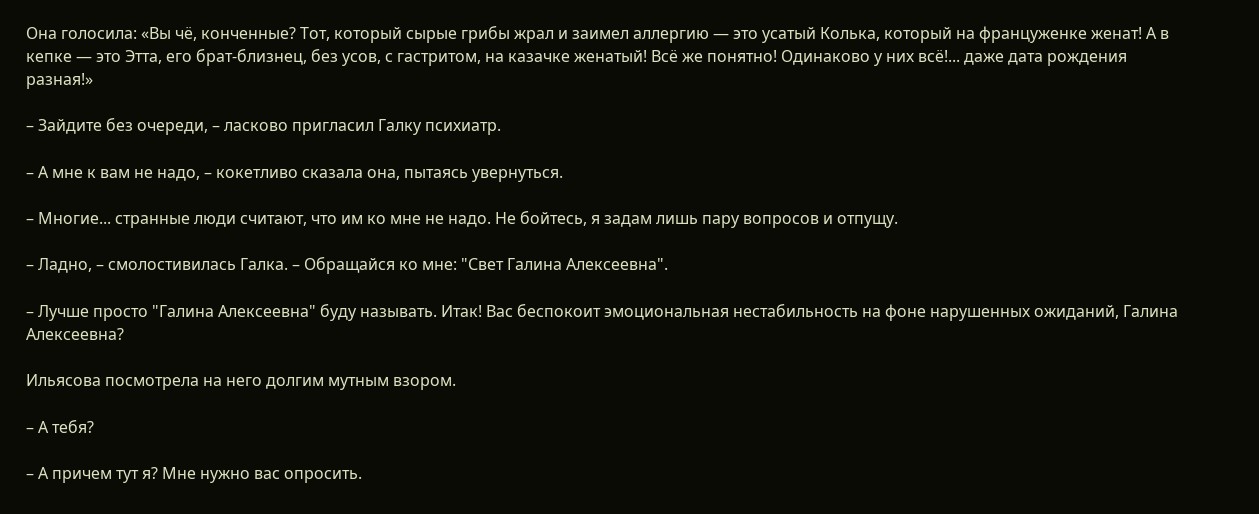Она голосила: «Вы чё, конченные? Тот, который сырые грибы жрал и заимел аллергию — это усатый Колька, который на француженке женат! А в кепке — это Этта, его брат-близнец, без усов, с гастритом, на казачке женатый! Всё же понятно! Одинаково у них всё!... даже дата рождения разная!»

– Зайдите без очереди, – ласково пригласил Галку психиатр.

– А мне к вам не надо, – кокетливо сказала она, пытаясь увернуться.

– Многие... странные люди считают, что им ко мне не надо. Не бойтесь, я задам лишь пару вопросов и отпущу.

– Ладно, – смолостивилась Галка. – Обращайся ко мне: "Свет Галина Алексеевна".

– Лучше просто "Галина Алексеевна" буду называть. Итак! Вас беспокоит эмоциональная нестабильность на фоне нарушенных ожиданий, Галина Алексеевна?

Ильясова посмотрела на него долгим мутным взором.

– А тебя?

– А причем тут я? Мне нужно вас опросить.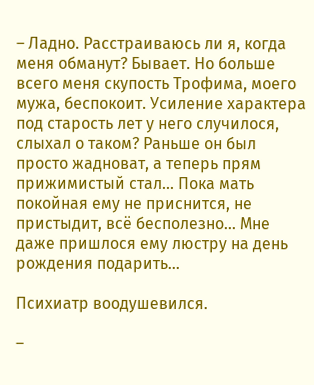– Ладно. Расстраиваюсь ли я, когда меня обманут? Бывает. Но больше всего меня скупость Трофима, моего мужа, беспокоит. Усиление характера под старость лет у него случилося, слыхал о таком? Раньше он был просто жадноват, а теперь прям прижимистый стал... Пока мать покойная ему не приснится, не пристыдит, всё бесполезно... Мне даже пришлося ему люстру на день рождения подарить...

Психиатр воодушевился.

–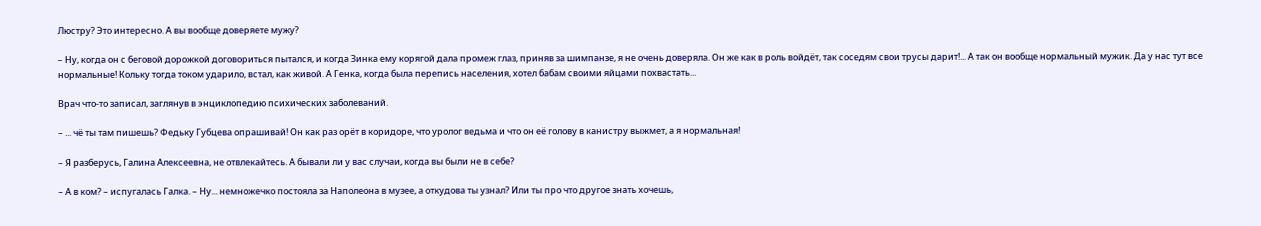Люстру? Это интересно. А вы вообще доверяете мужу?

– Ну, когда он с беговой дорожкой договориться пытался, и когда Зинка ему корягой дала промеж глаз, приняв за шимпанзе, я не очень доверяла. Он же как в роль войдёт, так соседям свои трусы дарит!... А так он вообще нормальный мужик. Да у нас тут все нормальные! Кольку тогда током ударило, встал, как живой. А Генка, когда была перепись населения, хотел бабам своими яйцами похвастать...

Врач что-то записал, заглянув в энциклопедию психических заболеваний.

– ... чё ты там пишешь? Федьку Губцева опрашивай! Он как раз орёт в коридоре, что уролог ведьма и что он её голову в канистру выжмет, а я нормальная!

– Я разберусь, Галина Алексеевна, не отвлекайтесь. А бывали ли у вас случаи, когда вы были не в себе?

– А в ком? – испугалась Галка. – Ну... немножечко постояла за Наполеона в музее, а откудова ты узнал? Или ты про что другое знать хочешь,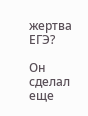жертва ЕГЭ?

Он сделал еще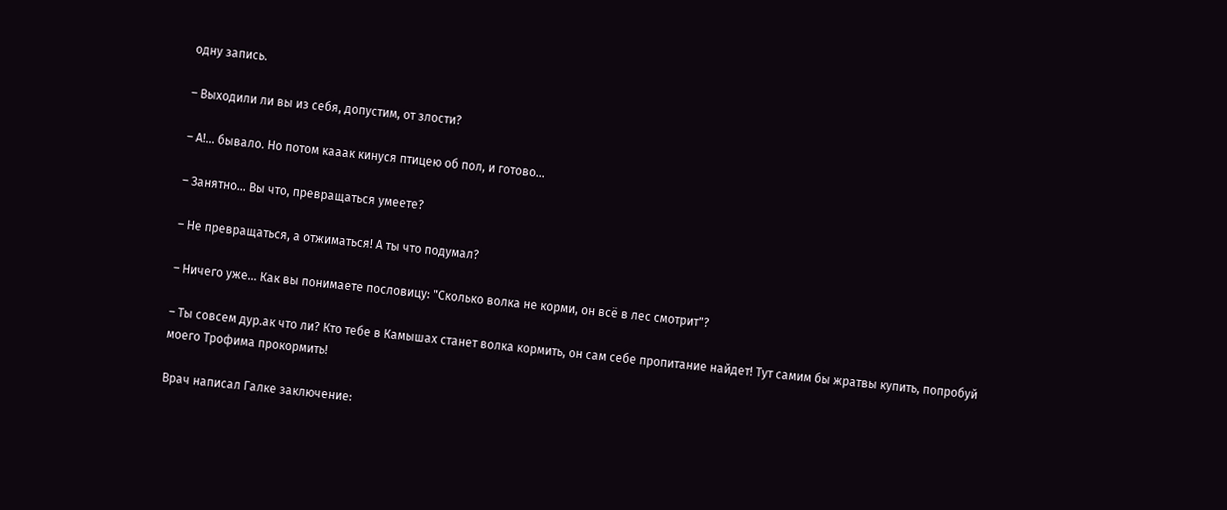одну запись.

– Выходили ли вы из себя, допустим, от злости?

– А!... бывало. Но потом кааак кинуся птицею об пол, и готово...

– Занятно... Вы что, превращаться умеете?

– Не превращаться, а отжиматься! А ты что подумал?

– Ничего уже... Как вы понимаете пословицу: "Сколько волка не корми, он всё в лес смотрит"?

– Ты совсем дур.ак что ли? Кто тебе в Камышах станет волка кормить, он сам себе пропитание найдет! Тут самим бы жратвы купить, попробуй моего Трофима прокормить!

Врач написал Галке заключение: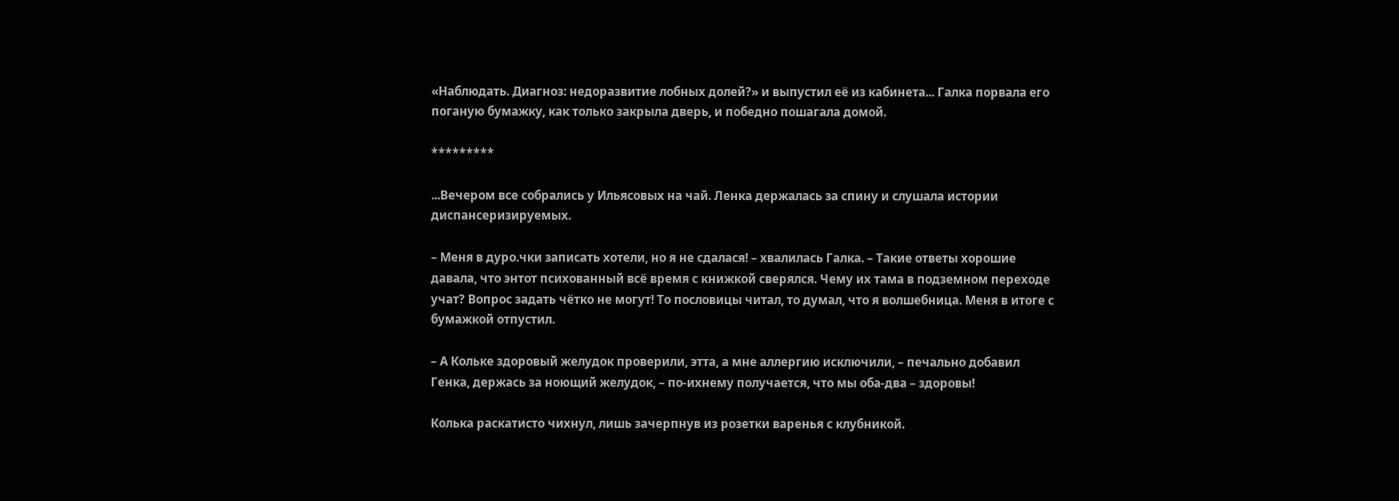«Наблюдать. Диагноз: недоразвитие лобных долей?» и выпустил её из кабинета... Галка порвала его поганую бумажку, как только закрыла дверь, и победно пошагала домой.

*********

...Вечером все собрались у Ильясовых на чай. Ленка держалась за спину и слушала истории диспансеризируемых.

– Меня в дуро.чки записать хотели, но я не сдалася! – хвалилась Галка. – Такие ответы хорошие давала, что энтот психованный всё время с книжкой сверялся. Чему их тама в подземном переходе учат? Вопрос задать чётко не могут! То пословицы читал, то думал, что я волшебница. Меня в итоге с бумажкой отпустил.

– А Кольке здоровый желудок проверили, этта, а мне аллергию исключили, – печально добавил Генка, держась за ноющий желудок, – по-ихнему получается, что мы оба-два – здоровы!

Колька раскатисто чихнул, лишь зачерпнув из розетки варенья с клубникой.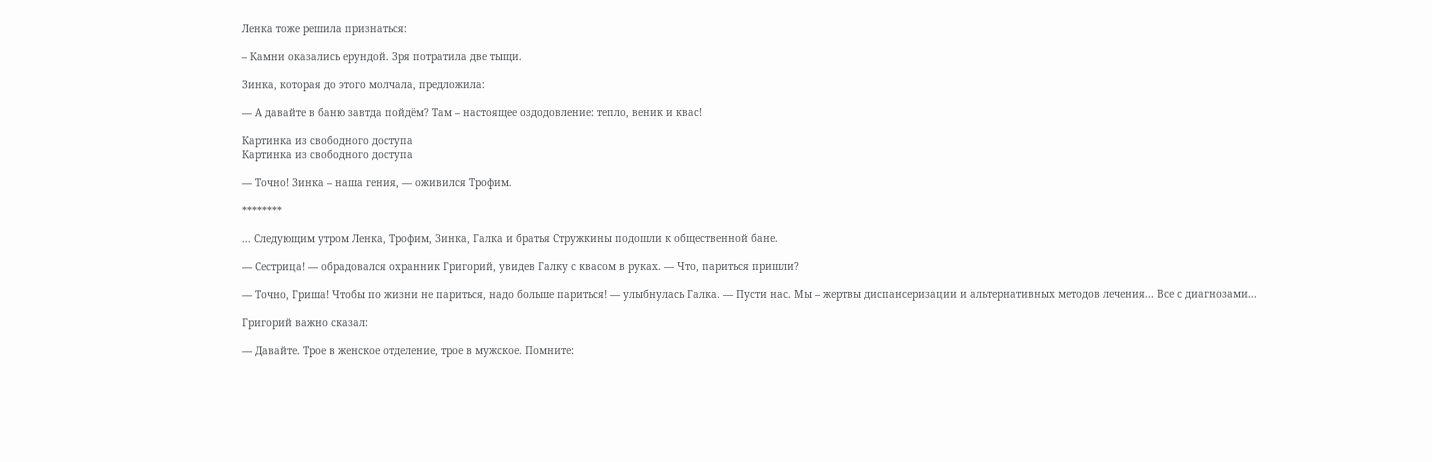Ленка тоже решила признаться:

– Камни оказались ерундой. Зря потратила две тыщи.

Зинка, которая до этого молчала, предложила:

— А давайте в баню завтда пойдём? Там – настоящее оздодовление: тепло, веник и квас!

Картинка из свободного доступа
Картинка из свободного доступа

— Точно! Зинка – наша гения, — оживился Трофим.

********

... Следующим утром Ленка, Трофим, Зинка, Галка и братья Стружкины подошли к общественной бане.

— Сестрица! — обрадовался охранник Григорий, увидев Галку с квасом в руках. — Что, париться пришли?

— Точно, Гриша! Чтобы по жизни не париться, надо больше париться! — улыбнулась Галка. — Пусти нас. Мы – жертвы диспансеризации и альтернативных методов лечения... Все с диагнозами...

Григорий важно сказал:

— Давайте. Трое в женское отделение, трое в мужское. Помните: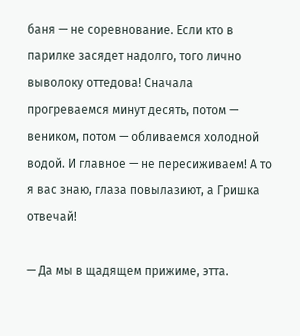баня — не соревнование. Если кто в парилке засядет надолго, того лично выволоку оттедова! Сначала прогреваемся минут десять, потом — веником, потом — обливаемся холодной водой. И главное — не пересиживаем! А то я вас знаю, глаза повылазиют, а Гришка отвечай!

— Да мы в щадящем прижиме, этта.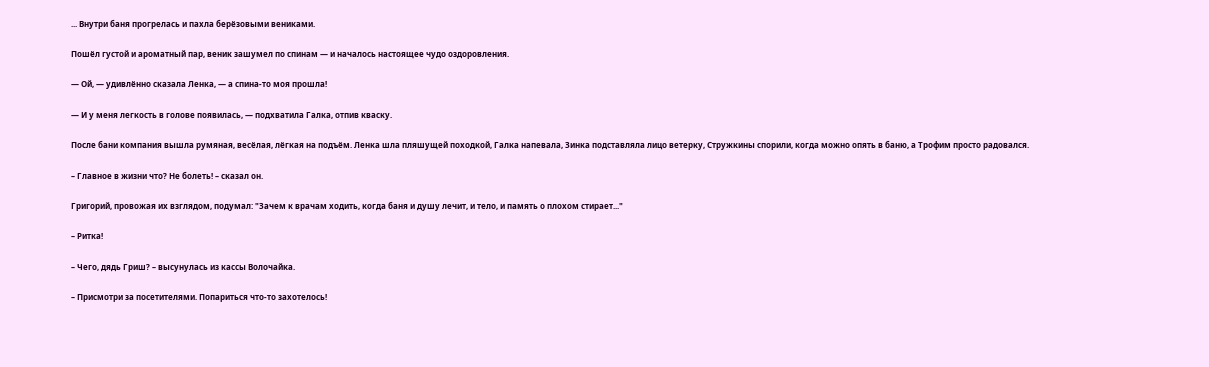... Внутри баня прогрелась и пахла берёзовыми вениками.

Пошёл густой и ароматный пар, веник зашумел по спинам — и началось настоящее чудо оздоровления.

— Ой, — удивлённо сказала Ленка, — а спина-то моя прошла!

— И у меня легкость в голове появилась, — подхватила Галка, отпив кваску.

После бани компания вышла румяная, весёлая, лёгкая на подъём. Ленка шла пляшущей походкой, Галка напевала, Зинка подставляла лицо ветерку, Стружкины спорили, когда можно опять в баню, а Трофим просто радовался.

– Главное в жизни что? Не болеть! – сказал он.

Григорий, провожая их взглядом, подумал: "Зачем к врачам ходить, когда баня и душу лечит, и тело, и память о плохом стирает..."

– Ритка!

– Чего, дядь Гриш? – высунулась из кассы Волочайка.

– Присмотри за посетителями. Попариться что-то захотелось!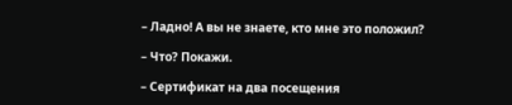– Ладно! А вы не знаете, кто мне это положил?

– Что? Покажи.

– Сертификат на два посещения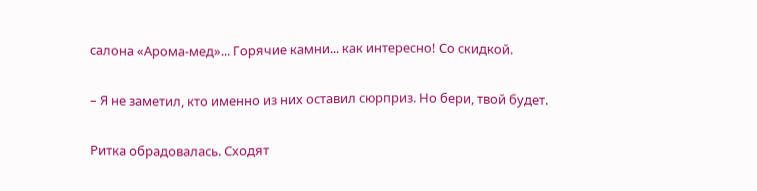салона «Арома-мед»... Горячие камни... как интересно! Со скидкой.

– Я не заметил, кто именно из них оставил сюрприз. Но бери, твой будет.

Ритка обрадовалась. Сходят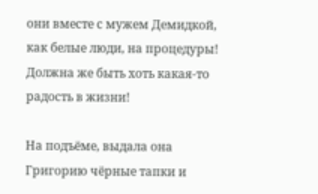они вместе с мужем Демидкой, как белые люди, на процедуры! Должна же быть хоть какая-то радость в жизни!

На подъёме, выдала она Григорию чёрные тапки и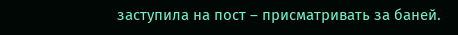заступила на пост – присматривать за баней.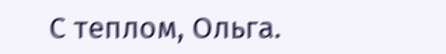С теплом, Ольга.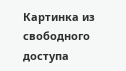Картинка из свободного доступа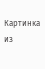Картинка из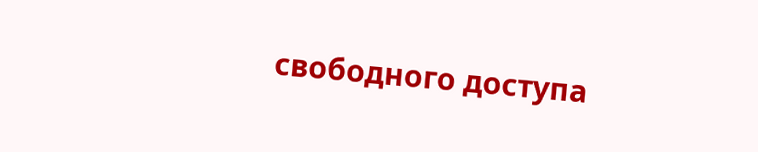свободного доступа